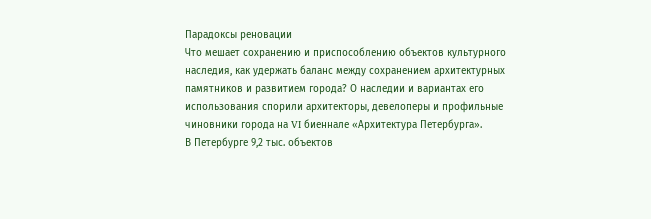Парадоксы реновации
Что мешает сохранению и приспособлению объектов культурного наследия, как удержать баланс между сохранением архитектурных памятников и развитием города? О наследии и вариантах его использования спорили архитекторы, девелоперы и профильные чиновники города на VI биеннале «Архитектура Петербурга».
В Петербурге 9,2 тыс. объектов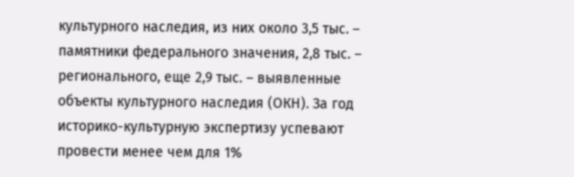культурного наследия, из них около 3,5 тыс. – памятники федерального значения, 2,8 тыс. – регионального, еще 2,9 тыс. – выявленные объекты культурного наследия (ОКН). За год историко-культурную экспертизу успевают провести менее чем для 1%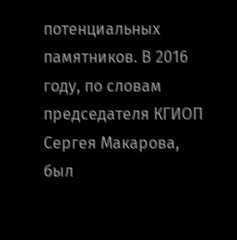потенциальных памятников. В 2016 году, по словам председателя КГИОП Сергея Макарова, был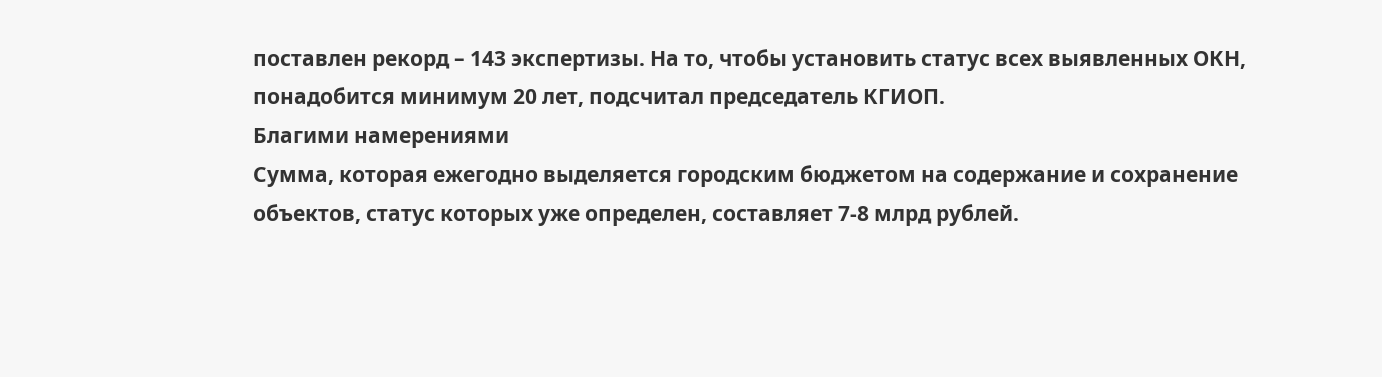поставлен рекорд – 143 экспертизы. На то, чтобы установить статус всех выявленных ОКН, понадобится минимум 20 лет, подсчитал председатель КГИОП.
Благими намерениями
Сумма, которая ежегодно выделяется городским бюджетом на содержание и сохранение объектов, статус которых уже определен, составляет 7-8 млрд рублей.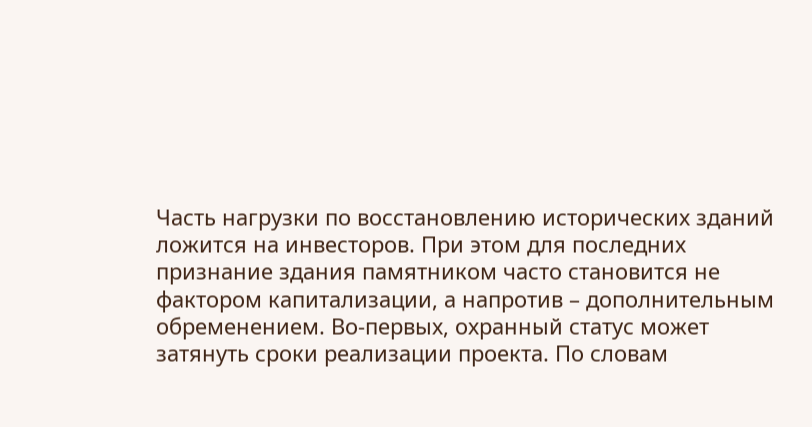Часть нагрузки по восстановлению исторических зданий ложится на инвесторов. При этом для последних признание здания памятником часто становится не фактором капитализации, а напротив – дополнительным обременением. Во-первых, охранный статус может затянуть сроки реализации проекта. По словам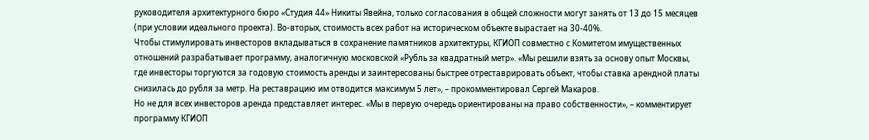руководителя архитектурного бюро «Студия 44» Никиты Явейна, только согласования в общей сложности могут занять от 13 до 15 месяцев (при условии идеального проекта). Во-вторых, стоимость всех работ на историческом объекте вырастает на 30-40%.
Чтобы стимулировать инвесторов вкладываться в сохранение памятников архитектуры, КГИОП совместно с Комитетом имущественных отношений разрабатывает программу, аналогичную московской «Рубль за квадратный метр». «Мы решили взять за основу опыт Москвы, где инвесторы торгуются за годовую стоимость аренды и заинтересованы быстрее отреставрировать объект, чтобы ставка арендной платы снизилась до рубля за метр. На реставрацию им отводится максимум 5 лет», – прокомментировал Сергей Макаров.
Но не для всех инвесторов аренда представляет интерес. «Мы в первую очередь ориентированы на право собственности», – комментирует программу КГИОП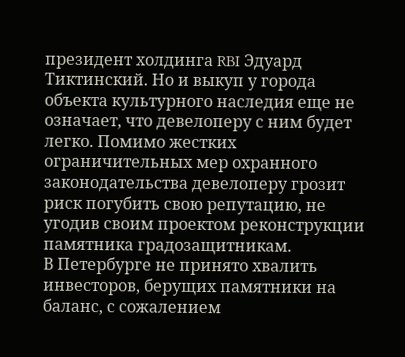президент холдинга RBI Эдуард Тиктинский. Но и выкуп у города объекта культурного наследия еще не означает, что девелоперу с ним будет легко. Помимо жестких ограничительных мер охранного законодательства девелоперу грозит риск погубить свою репутацию, не угодив своим проектом реконструкции памятника градозащитникам.
В Петербурге не принято хвалить инвесторов, берущих памятники на баланс, с сожалением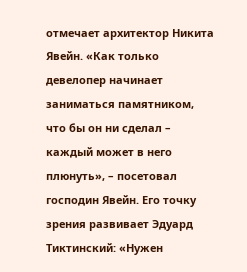отмечает архитектор Никита Явейн. «Как только девелопер начинает заниматься памятником, что бы он ни сделал – каждый может в него плюнуть», – посетовал господин Явейн. Его точку зрения развивает Эдуард Тиктинский: «Нужен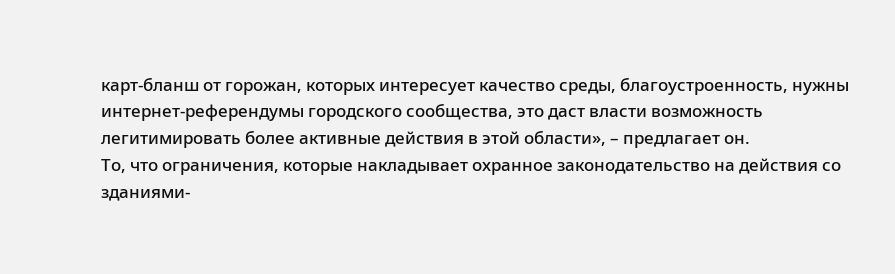карт-бланш от горожан, которых интересует качество среды, благоустроенность, нужны интернет-референдумы городского сообщества, это даст власти возможность легитимировать более активные действия в этой области», – предлагает он.
То, что ограничения, которые накладывает охранное законодательство на действия со зданиями-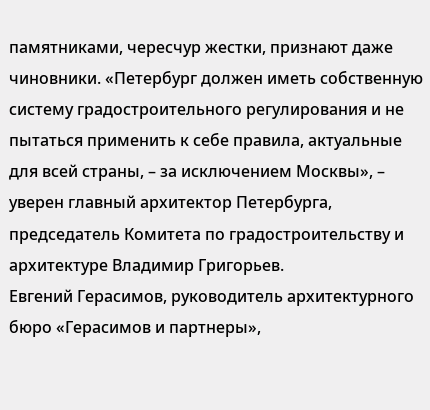памятниками, чересчур жестки, признают даже чиновники. «Петербург должен иметь собственную систему градостроительного регулирования и не пытаться применить к себе правила, актуальные для всей страны, – за исключением Москвы», – уверен главный архитектор Петербурга, председатель Комитета по градостроительству и архитектуре Владимир Григорьев.
Евгений Герасимов, руководитель архитектурного бюро «Герасимов и партнеры»,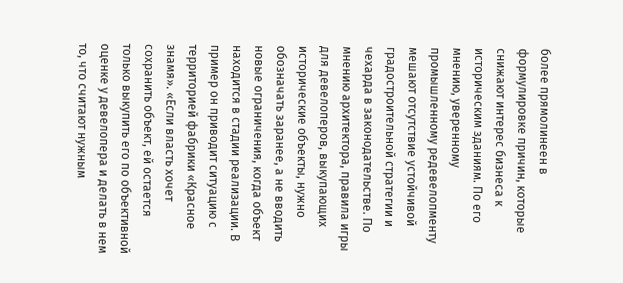более прямолинеен в формулировке причин, которые снижают интерес бизнеса к историческим зданиям. По его мнению, уверенному промышленному редевелопменту мешают отсутствие устойчивой градостроительной стратегии и чехарда в законодательстве. По мнению архитектора, правила игры для девелоперов, выкупающих исторические объекты, нужно обозначать заранее, а не вводить новые ограничения, когда объект находится в стадии реализации. В пример он приводит ситуацию с территорией фабрики «Красное знамя». «Если власть хочет сохранить объект, ей остается только выкупить его по объективной оценке у девелопера и делать в нем то, что считают нужным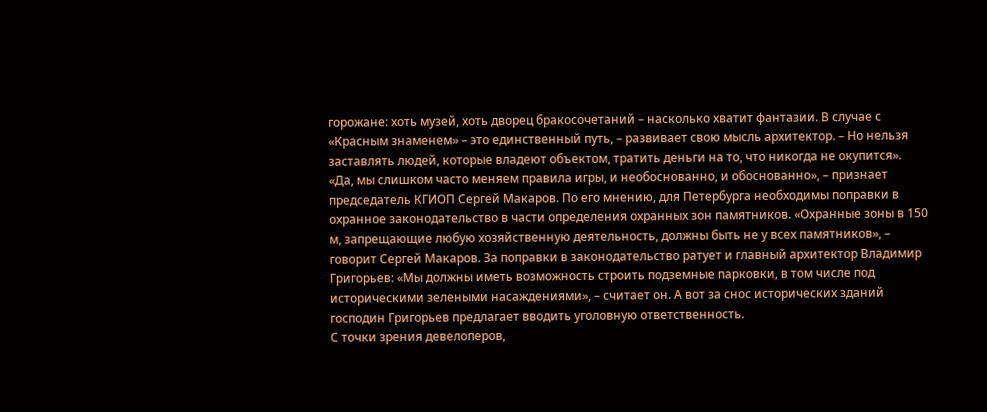горожане: хоть музей, хоть дворец бракосочетаний – насколько хватит фантазии. В случае с «Красным знаменем» – это единственный путь, – развивает свою мысль архитектор. – Но нельзя заставлять людей, которые владеют объектом, тратить деньги на то, что никогда не окупится».
«Да, мы слишком часто меняем правила игры, и необоснованно, и обоснованно», – признает председатель КГИОП Сергей Макаров. По его мнению, для Петербурга необходимы поправки в охранное законодательство в части определения охранных зон памятников. «Охранные зоны в 150 м, запрещающие любую хозяйственную деятельность, должны быть не у всех памятников», – говорит Сергей Макаров. За поправки в законодательство ратует и главный архитектор Владимир Григорьев: «Мы должны иметь возможность строить подземные парковки, в том числе под историческими зелеными насаждениями», – считает он. А вот за снос исторических зданий господин Григорьев предлагает вводить уголовную ответственность.
С точки зрения девелоперов,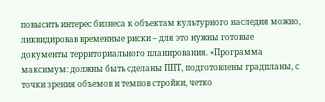повысить интерес бизнеса к объектам культурного наследия можно, ликвидировав временные риски – для это нужны готовые документы территориального планирования. «Программа максимум: должны быть сделаны ППТ, подготовлены градпланы, с точки зрения объемов и темпов стройки, четко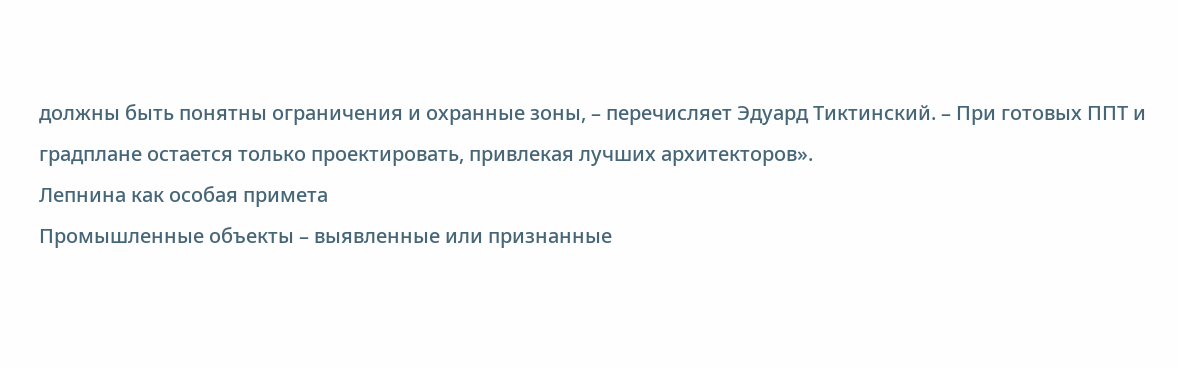должны быть понятны ограничения и охранные зоны, – перечисляет Эдуард Тиктинский. – При готовых ППТ и градплане остается только проектировать, привлекая лучших архитекторов».
Лепнина как особая примета
Промышленные объекты – выявленные или признанные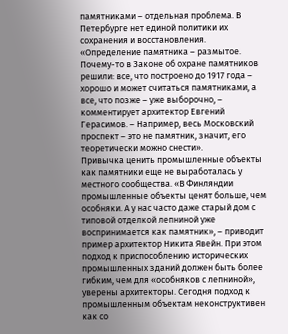памятниками – отдельная проблема. В Петербурге нет единой политики их сохранения и восстановления. «Определение памятника – размытое. Почему-то в Законе об охране памятников решили: все, что построено до 1917 года – хорошо и может считаться памятниками, а все, что позже – уже выборочно, – комментирует архитектор Евгений Герасимов. – Например, весь Московский проспект – это не памятник, значит, его теоретически можно снести».
Привычка ценить промышленные объекты как памятники еще не выработалась у местного сообщества. «В Финляндии промышленные объекты ценят больше, чем особняки. А у нас часто даже старый дом с типовой отделкой лепниной уже воспринимается как памятник», – приводит пример архитектор Никита Явейн. При этом подход к приспособлению исторических промышленных зданий должен быть более гибким, чем для «особняков с лепниной», уверены архитекторы. Сегодня подход к промышленным объектам неконструктивен как со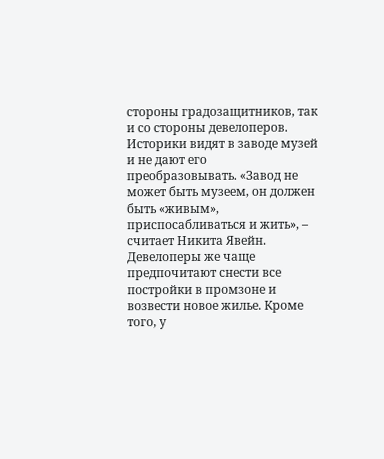стороны градозащитников, так и со стороны девелоперов. Историки видят в заводе музей и не дают его преобразовывать. «Завод не может быть музеем, он должен быть «живым», приспосабливаться и жить», – считает Никита Явейн. Девелоперы же чаще предпочитают снести все постройки в промзоне и возвести новое жилье. Кроме того, у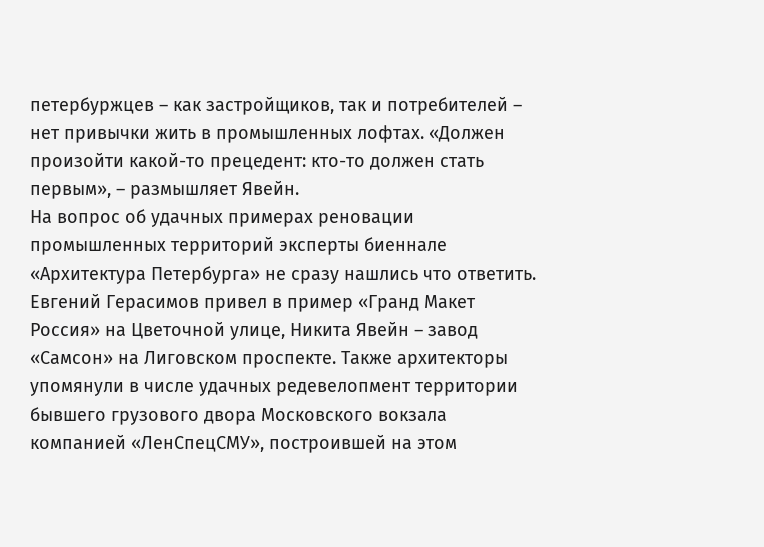петербуржцев – как застройщиков, так и потребителей – нет привычки жить в промышленных лофтах. «Должен произойти какой-то прецедент: кто-то должен стать первым», – размышляет Явейн.
На вопрос об удачных примерах реновации промышленных территорий эксперты биеннале «Архитектура Петербурга» не сразу нашлись что ответить. Евгений Герасимов привел в пример «Гранд Макет Россия» на Цветочной улице, Никита Явейн – завод «Самсон» на Лиговском проспекте. Также архитекторы упомянули в числе удачных редевелопмент территории бывшего грузового двора Московского вокзала компанией «ЛенСпецСМУ», построившей на этом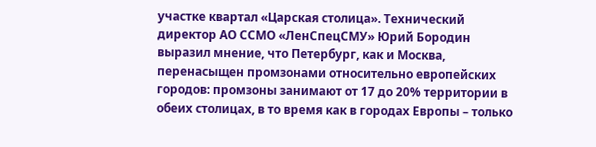участке квартал «Царская столица». Технический директор АО ССМО «ЛенСпецСМУ» Юрий Бородин выразил мнение, что Петербург, как и Москва, перенасыщен промзонами относительно европейских городов: промзоны занимают от 17 до 20% территории в обеих столицах, в то время как в городах Европы – только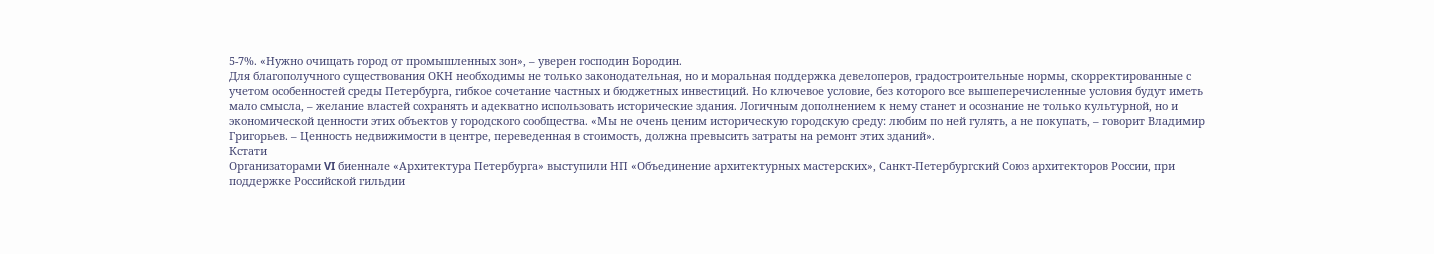5-7%. «Нужно очищать город от промышленных зон», – уверен господин Бородин.
Для благополучного существования ОКН необходимы не только законодательная, но и моральная поддержка девелоперов, градостроительные нормы, скорректированные с учетом особенностей среды Петербурга, гибкое сочетание частных и бюджетных инвестиций. Но ключевое условие, без которого все вышеперечисленные условия будут иметь мало смысла, – желание властей сохранять и адекватно использовать исторические здания. Логичным дополнением к нему станет и осознание не только культурной, но и экономической ценности этих объектов у городского сообщества. «Мы не очень ценим историческую городскую среду: любим по ней гулять, а не покупать, – говорит Владимир Григорьев. – Ценность недвижимости в центре, переведенная в стоимость, должна превысить затраты на ремонт этих зданий».
Кстати
Организаторами VI биеннале «Архитектура Петербурга» выступили НП «Объединение архитектурных мастерских», Санкт-Петербургский Союз архитекторов России, при поддержке Российской гильдии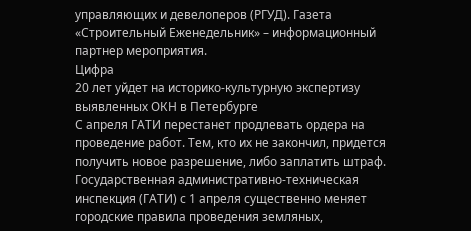управляющих и девелоперов (РГУД). Газета «Строительный Еженедельник» – информационный партнер мероприятия.
Цифра
20 лет уйдет на историко-культурную экспертизу выявленных ОКН в Петербурге
С апреля ГАТИ перестанет продлевать ордера на проведение работ. Тем, кто их не закончил, придется получить новое разрешение, либо заплатить штраф.
Государственная административно-техническая инспекция (ГАТИ) с 1 апреля существенно меняет городские правила проведения земляных,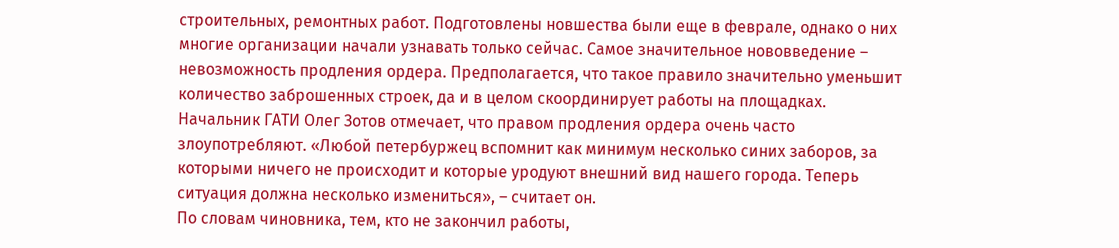строительных, ремонтных работ. Подготовлены новшества были еще в феврале, однако о них многие организации начали узнавать только сейчас. Самое значительное нововведение – невозможность продления ордера. Предполагается, что такое правило значительно уменьшит количество заброшенных строек, да и в целом скоординирует работы на площадках.
Начальник ГАТИ Олег Зотов отмечает, что правом продления ордера очень часто злоупотребляют. «Любой петербуржец вспомнит как минимум несколько синих заборов, за которыми ничего не происходит и которые уродуют внешний вид нашего города. Теперь ситуация должна несколько измениться», – считает он.
По словам чиновника, тем, кто не закончил работы,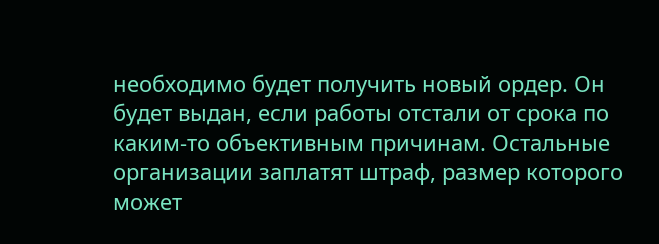необходимо будет получить новый ордер. Он будет выдан, если работы отстали от срока по каким-то объективным причинам. Остальные организации заплатят штраф, размер которого может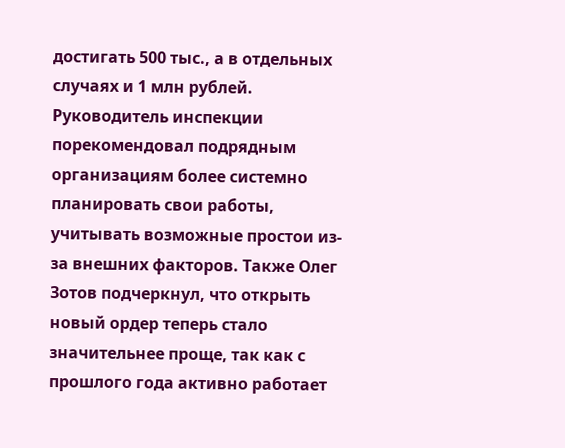достигать 500 тыс., а в отдельных случаях и 1 млн рублей.
Руководитель инспекции порекомендовал подрядным организациям более системно планировать свои работы, учитывать возможные простои из-за внешних факторов. Также Олег Зотов подчеркнул, что открыть новый ордер теперь стало значительнее проще, так как с прошлого года активно работает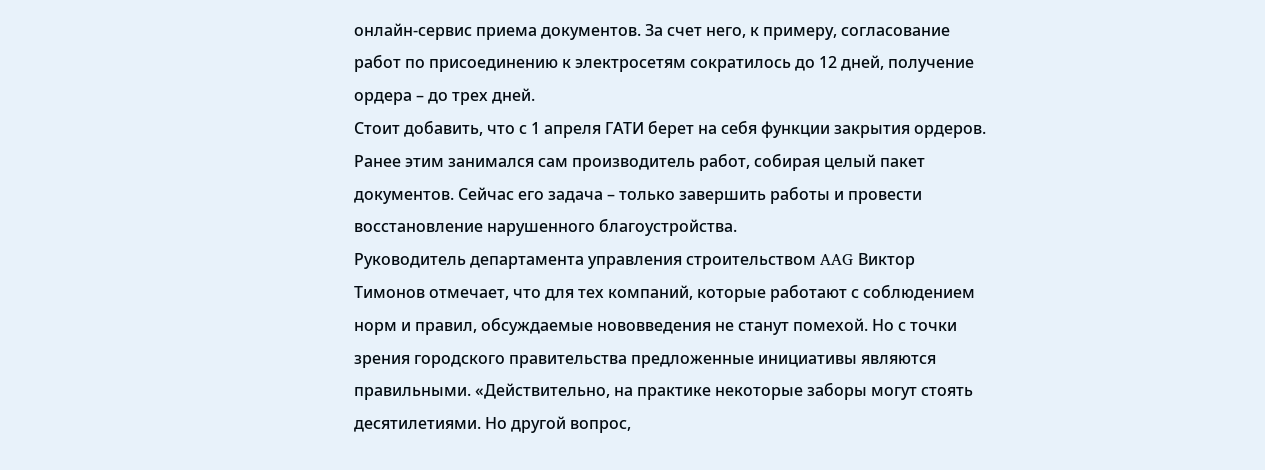онлайн-сервис приема документов. За счет него, к примеру, согласование работ по присоединению к электросетям сократилось до 12 дней, получение ордера – до трех дней.
Стоит добавить, что с 1 апреля ГАТИ берет на себя функции закрытия ордеров. Ранее этим занимался сам производитель работ, собирая целый пакет документов. Сейчас его задача – только завершить работы и провести восстановление нарушенного благоустройства.
Руководитель департамента управления строительством AAG Виктор Тимонов отмечает, что для тех компаний, которые работают с соблюдением норм и правил, обсуждаемые нововведения не станут помехой. Но с точки зрения городского правительства предложенные инициативы являются правильными. «Действительно, на практике некоторые заборы могут стоять десятилетиями. Но другой вопрос,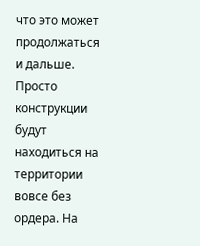что это может продолжаться и дальше. Просто конструкции будут находиться на территории вовсе без ордера. На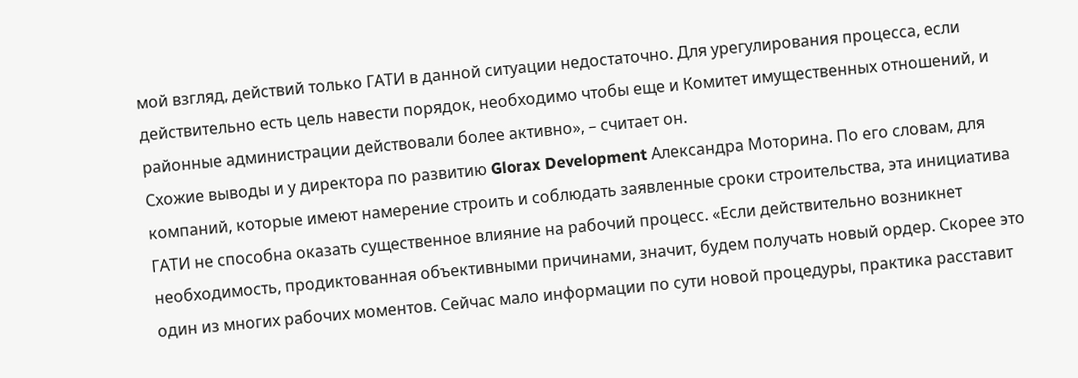мой взгляд, действий только ГАТИ в данной ситуации недостаточно. Для урегулирования процесса, если действительно есть цель навести порядок, необходимо чтобы еще и Комитет имущественных отношений, и районные администрации действовали более активно», – считает он.
Схожие выводы и у директора по развитию Glorax Development Александра Моторина. По его словам, для компаний, которые имеют намерение строить и соблюдать заявленные сроки строительства, эта инициатива ГАТИ не способна оказать существенное влияние на рабочий процесс. «Если действительно возникнет необходимость, продиктованная объективными причинами, значит, будем получать новый ордер. Скорее это один из многих рабочих моментов. Сейчас мало информации по сути новой процедуры, практика расставит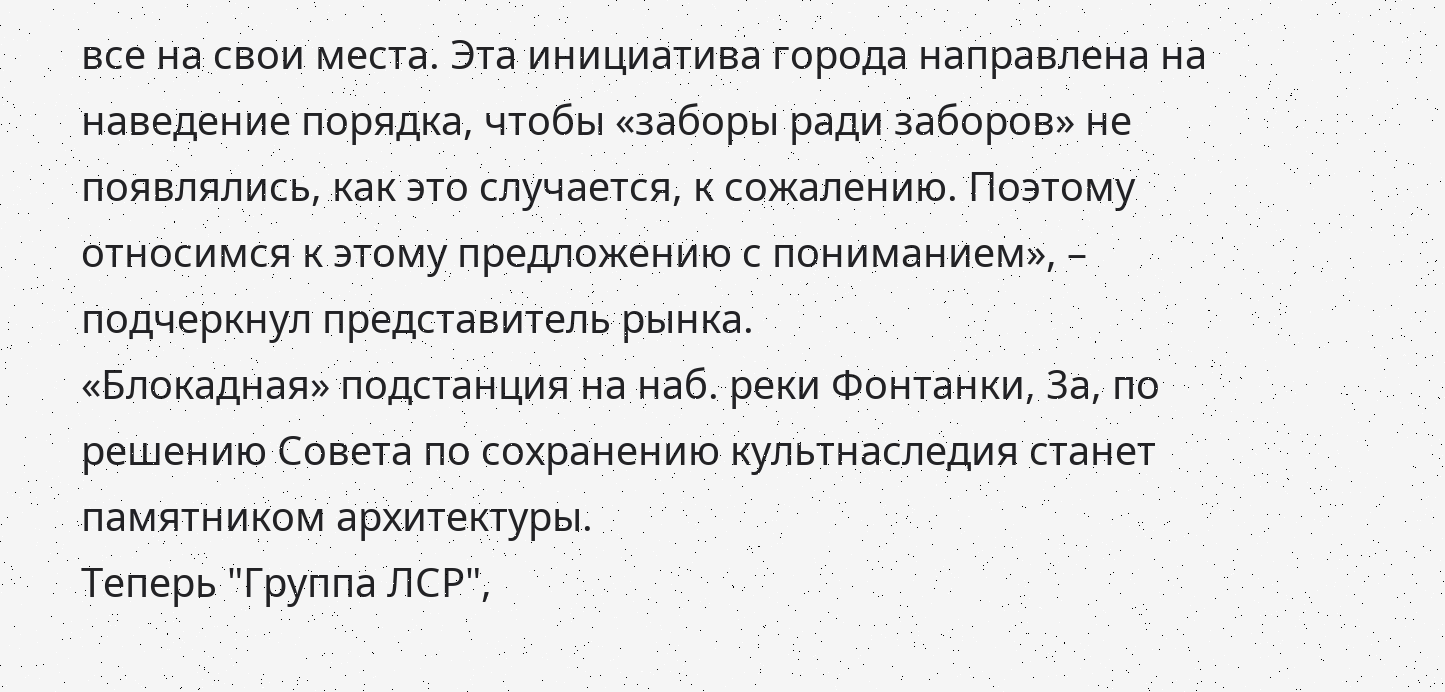все на свои места. Эта инициатива города направлена на наведение порядка, чтобы «заборы ради заборов» не появлялись, как это случается, к сожалению. Поэтому относимся к этому предложению с пониманием», – подчеркнул представитель рынка.
«Блокадная» подстанция на наб. реки Фонтанки, 3а, по решению Совета по сохранению культнаследия станет памятником архитектуры.
Теперь "Группа ЛСР",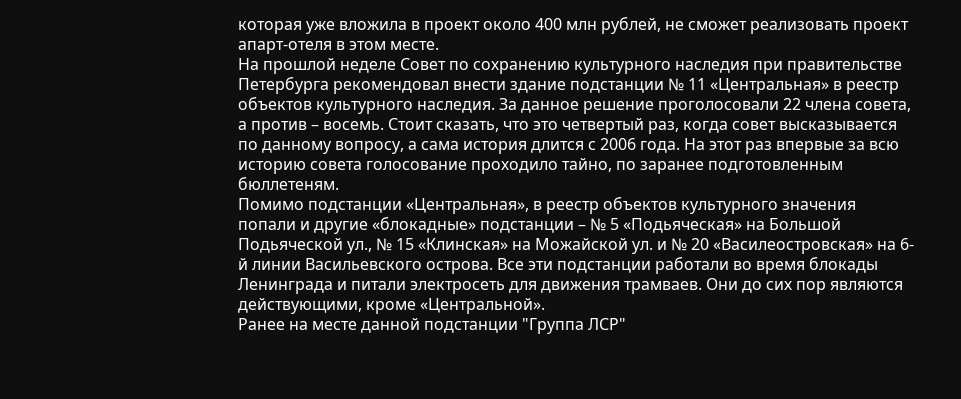которая уже вложила в проект около 400 млн рублей, не сможет реализовать проект апарт-отеля в этом месте.
На прошлой неделе Совет по сохранению культурного наследия при правительстве Петербурга рекомендовал внести здание подстанции № 11 «Центральная» в реестр объектов культурного наследия. За данное решение проголосовали 22 члена совета, а против – восемь. Стоит сказать, что это четвертый раз, когда совет высказывается по данному вопросу, а сама история длится с 2006 года. На этот раз впервые за всю историю совета голосование проходило тайно, по заранее подготовленным бюллетеням.
Помимо подстанции «Центральная», в реестр объектов культурного значения попали и другие «блокадные» подстанции – № 5 «Подьяческая» на Большой Подьяческой ул., № 15 «Клинская» на Можайской ул. и № 20 «Василеостровская» на 6-й линии Васильевского острова. Все эти подстанции работали во время блокады Ленинграда и питали электросеть для движения трамваев. Они до сих пор являются действующими, кроме «Центральной».
Ранее на месте данной подстанции "Группа ЛСР"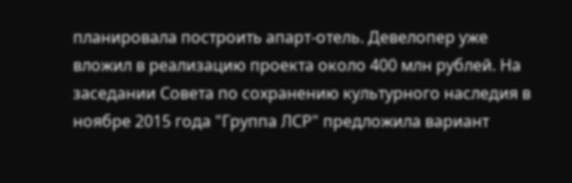планировала построить апарт-отель. Девелопер уже вложил в реализацию проекта около 400 млн рублей. На заседании Совета по сохранению культурного наследия в ноябре 2015 года "Группа ЛСР" предложила вариант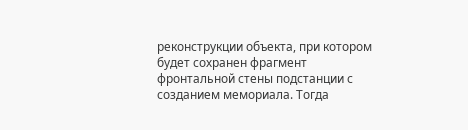реконструкции объекта, при котором будет сохранен фрагмент фронтальной стены подстанции с созданием мемориала. Тогда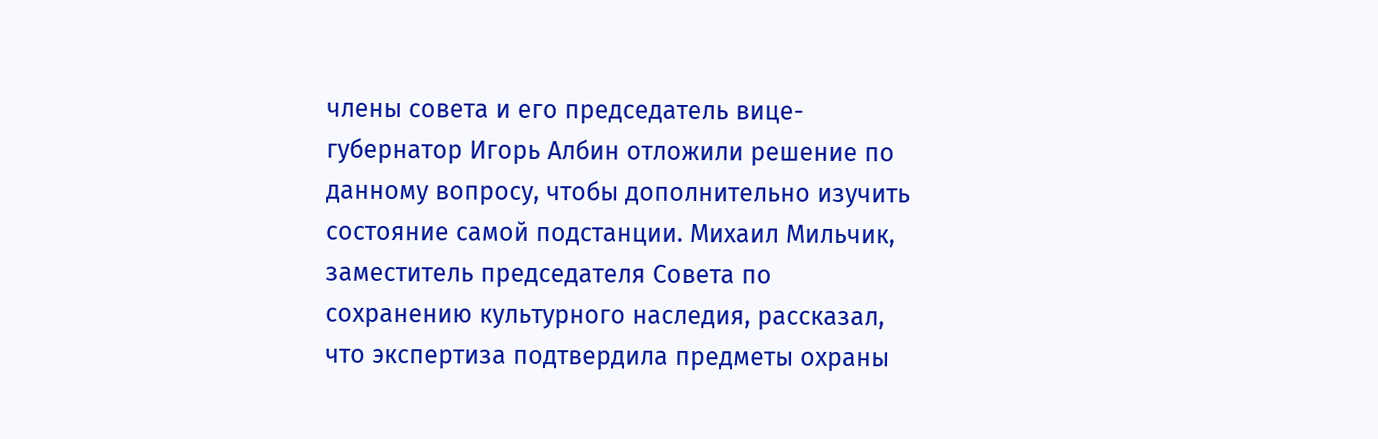члены совета и его председатель вице-губернатор Игорь Албин отложили решение по данному вопросу, чтобы дополнительно изучить состояние самой подстанции. Михаил Мильчик, заместитель председателя Совета по сохранению культурного наследия, рассказал, что экспертиза подтвердила предметы охраны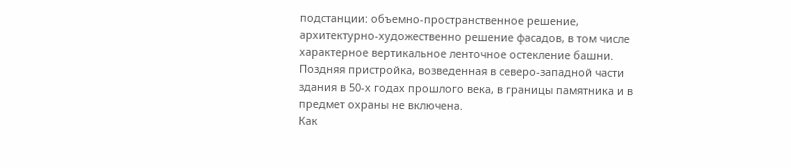подстанции: объемно-пространственное решение, архитектурно-художественно решение фасадов, в том числе характерное вертикальное ленточное остекление башни. Поздняя пристройка, возведенная в северо-западной части здания в 50-х годах прошлого века, в границы памятника и в предмет охраны не включена.
Как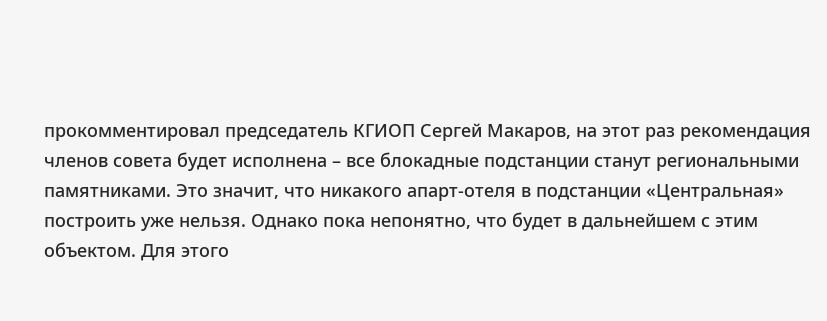прокомментировал председатель КГИОП Сергей Макаров, на этот раз рекомендация членов совета будет исполнена – все блокадные подстанции станут региональными памятниками. Это значит, что никакого апарт-отеля в подстанции «Центральная» построить уже нельзя. Однако пока непонятно, что будет в дальнейшем с этим объектом. Для этого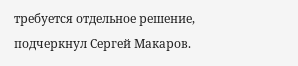требуется отдельное решение, подчеркнул Сергей Макаров.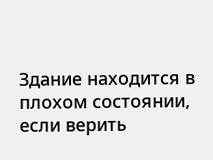Здание находится в плохом состоянии, если верить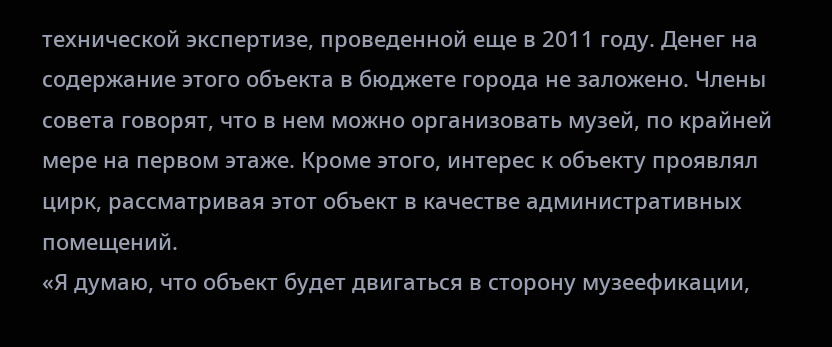технической экспертизе, проведенной еще в 2011 году. Денег на содержание этого объекта в бюджете города не заложено. Члены совета говорят, что в нем можно организовать музей, по крайней мере на первом этаже. Кроме этого, интерес к объекту проявлял цирк, рассматривая этот объект в качестве административных помещений.
«Я думаю, что объект будет двигаться в сторону музеефикации,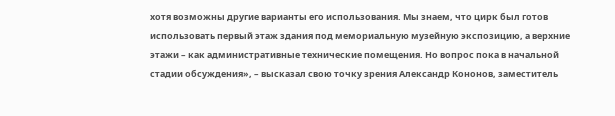хотя возможны другие варианты его использования. Мы знаем, что цирк был готов использовать первый этаж здания под мемориальную музейную экспозицию, а верхние этажи – как административные технические помещения. Но вопрос пока в начальной стадии обсуждения», – высказал свою точку зрения Александр Кононов, заместитель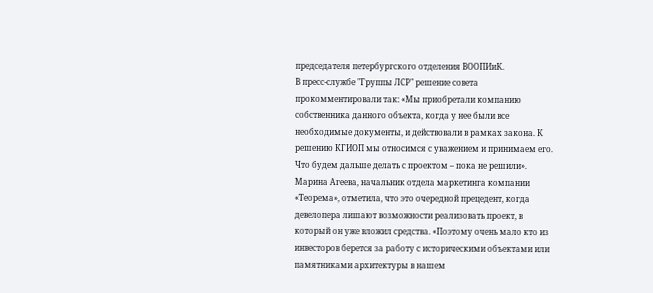председателя петербургского отделения ВООПИиК.
В пресс-службе "Группы ЛСР" решение совета прокомментировали так: «Мы приобретали компанию собственника данного объекта, когда у нее были все необходимые документы, и действовали в рамках закона. К решению КГИОП мы относимся с уважением и принимаем его. Что будем дальше делать с проектом – пока не решили».
Марина Агеева, начальник отдела маркетинга компании «Теорема», отметила, что это очередной прецедент, когда девелопера лишают возможности реализовать проект, в который он уже вложил средства. «Поэтому очень мало кто из инвесторов берется за работу с историческими объектами или памятниками архитектуры в нашем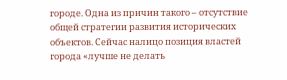городе. Одна из причин такого – отсутствие общей стратегии развития исторических объектов. Сейчас налицо позиция властей города «лучше не делать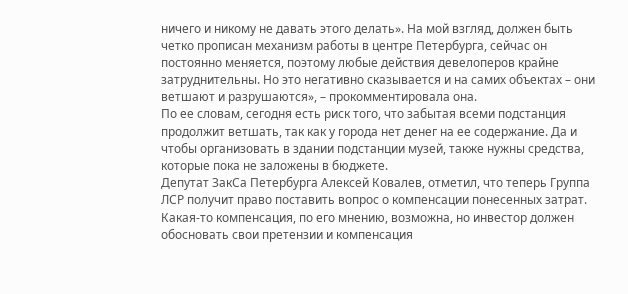ничего и никому не давать этого делать». На мой взгляд, должен быть четко прописан механизм работы в центре Петербурга, сейчас он постоянно меняется, поэтому любые действия девелоперов крайне затруднительны. Но это негативно сказывается и на самих объектах – они ветшают и разрушаются», – прокомментировала она.
По ее словам, сегодня есть риск того, что забытая всеми подстанция продолжит ветшать, так как у города нет денег на ее содержание. Да и чтобы организовать в здании подстанции музей, также нужны средства, которые пока не заложены в бюджете.
Депутат ЗакСа Петербурга Алексей Ковалев, отметил, что теперь Группа ЛСР получит право поставить вопрос о компенсации понесенных затрат. Какая-то компенсация, по его мнению, возможна, но инвестор должен обосновать свои претензии и компенсация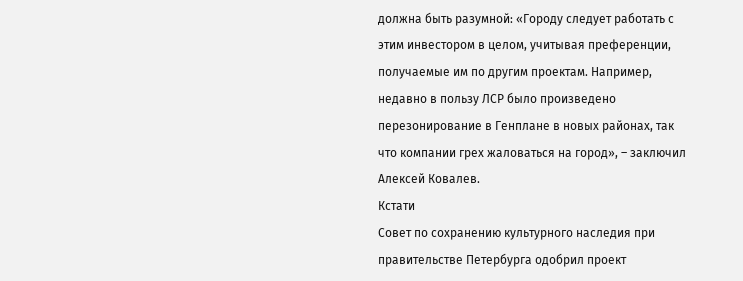должна быть разумной: «Городу следует работать с этим инвестором в целом, учитывая преференции, получаемые им по другим проектам. Например, недавно в пользу ЛСР было произведено перезонирование в Генплане в новых районах, так что компании грех жаловаться на город», – заключил Алексей Ковалев.
Кстати
Совет по сохранению культурного наследия при правительстве Петербурга одобрил проект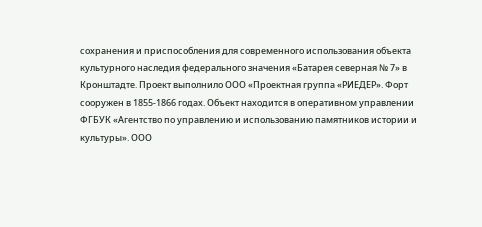сохранения и приспособления для современного использования объекта культурного наследия федерального значения «Батарея северная № 7» в Кронштадте. Проект выполнило ООО «Проектная группа «РИЕДЕР». Форт сооружен в 1855-1866 годах. Объект находится в оперативном управлении ФГБУК «Агентство по управлению и использованию памятников истории и культуры». ООО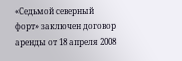«Седьмой северный форт» заключен договор аренды от 18 апреля 2008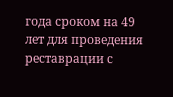года сроком на 49 лет для проведения реставрации с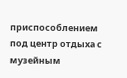приспособлением под центр отдыха с музейным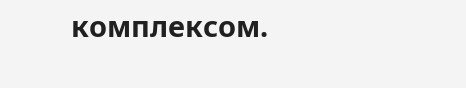комплексом.